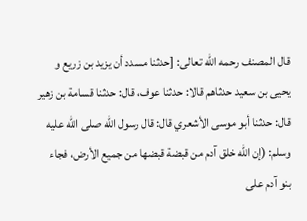قال المصنف رحمه الله تعالى: [حدثنا مسدد أن يزيد بن زريع و يحيى بن سعيد حدثاهم قالا: حدثنا عوف، قال: حدثنا قسامة بن زهير قال: حدثنا أبو موسى الأشعري قال: قال رسول الله صلى الله عليه وسلم: (إن الله خلق آدم من قبضة قبضها من جميع الأرض، فجاء بنو آدم على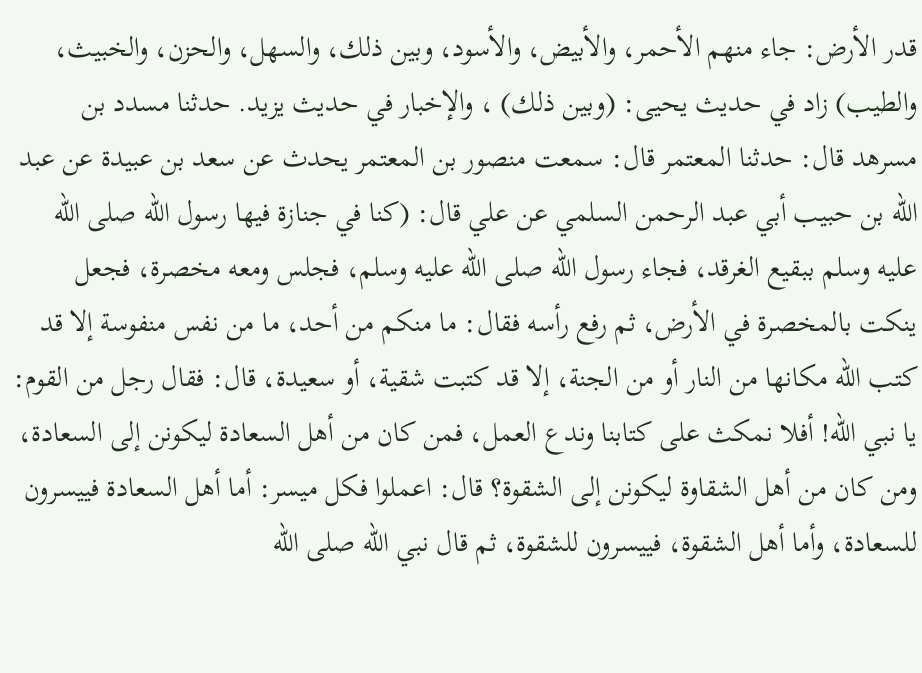قدر الأرض: جاء منهم الأحمر، والأبيض، والأسود، وبين ذلك، والسهل، والحزن، والخبيث، والطيب) زاد في حديث يحيى: (وبين ذلك) ، والإخبار في حديث يزيد. حدثنا مسدد بن مسرهد قال: حدثنا المعتمر قال: سمعت منصور بن المعتمر يحدث عن سعد بن عبيدة عن عبد الله بن حبيب أبي عبد الرحمن السلمي عن علي قال: (كنا في جنازة فيها رسول الله صلى الله عليه وسلم ببقيع الغرقد، فجاء رسول الله صلى الله عليه وسلم، فجلس ومعه مخصرة، فجعل ينكت بالمخصرة في الأرض، ثم رفع رأسه فقال: ما منكم من أحد، ما من نفس منفوسة إلا قد كتب الله مكانها من النار أو من الجنة، إلا قد كتبت شقية، أو سعيدة، قال: فقال رجل من القوم: يا نبي الله! أفلا نمكث على كتابنا وندع العمل، فمن كان من أهل السعادة ليكونن إلى السعادة، ومن كان من أهل الشقاوة ليكونن إلى الشقوة؟ قال: اعملوا فكل ميسر: أما أهل السعادة فييسرون للسعادة، وأما أهل الشقوة، فييسرون للشقوة، ثم قال نبي الله صلى الله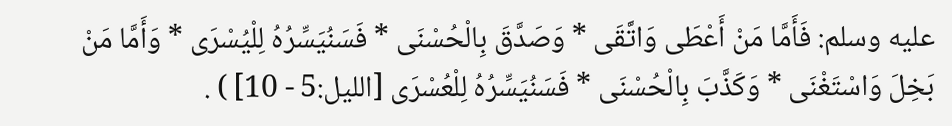عليه وسلم: فَأَمَّا مَنْ أَعْطَى وَاتَّقَى * وَصَدَّقَ بِالْحُسْنَى * فَسَنُيَسِّرُهُ لِلْيُسْرَى * وَأَمَّا مَنْ بَخِلَ وَاسْتَغْنَى * وَكَذَّبَ بِالْحُسْنَى * فَسَنُيَسِّرُهُ لِلْعُسْرَى [الليل:5 - 10] ) .